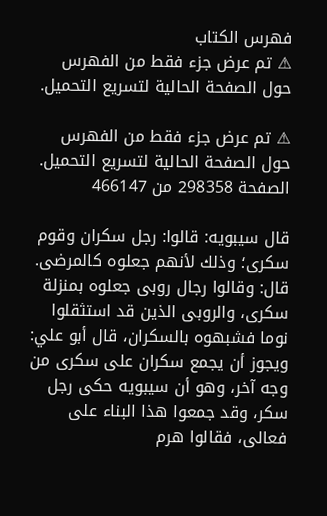فهرس الكتاب
⚠ تم عرض جزء فقط من الفهرس حول الصفحة الحالية لتسريع التحميل.

⚠ تم عرض جزء فقط من الفهرس حول الصفحة الحالية لتسريع التحميل.
الصفحة 298358 من 466147

قال سيبويه: قالوا: رجل سكران وقوم سكرى؛ وذلك لأنهم جعلوه كالمرضى. قال: وقالوا رجال روبى جعلوه بمنزلة سكرى، والروبى الذين قد استثقلوا نوما فشبهوه بالسكران، قال أبو علي: ويجوز أن يجمع سكران على سكرى من وجه آخر، وهو أن سيبويه حكى رجل سكر، وقد جمعوا هذا البناء على فعالى، فقالوا هرم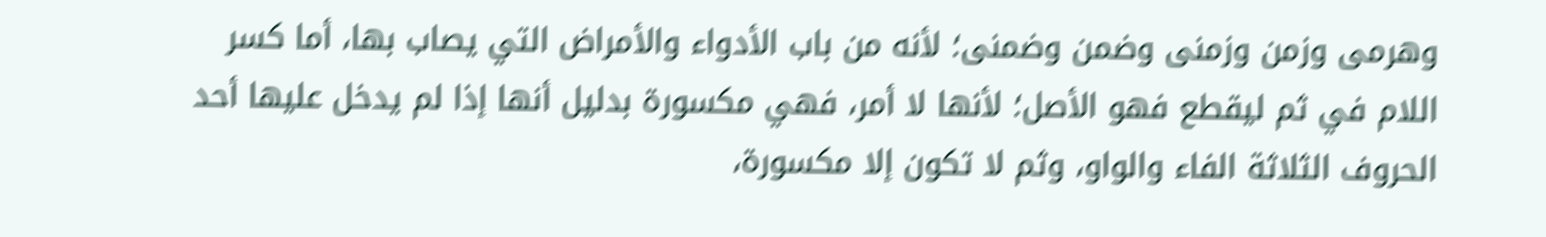وهرمى وزمن وزمنى وضمن وضمنى؛ لأنه من باب الأدواء والأمراض التي يصاب بها، أما كسر اللام في ثم ليقطع فهو الأصل؛ لأنها لا أمر، فهي مكسورة بدليل أنها إذا لم يدخل عليها أحد الحروف الثلاثة الفاء والواو، وثم لا تكون إلا مكسورة،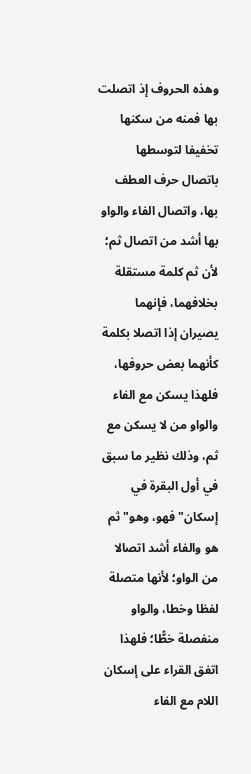وهذه الحروف إذ اتصلت بها فمنه من سكنها تخفيفا لتوسطها باتصال حرف العطف بها، واتصال الفاء والواو بها أشد من اتصال ثم؛ لأن ثم كلمة مستقلة بخلافهما، فإنهما يصيران إذا اتصلا بكلمة كأنهما بعض حروفها، فلهذا يسكن مع الفاء والواو من لا يسكن مع ثم، وذلك نظير ما سبق في أول البقرة في إسكان"فهو، وهو"ثم هو والفاء أشد اتصالا من الواو؛ لأنها متصلة لفظا وخطا، والواو منفصلة خطًّا؛ فلهذا اتفق القراء على إسكان اللام مع الفاء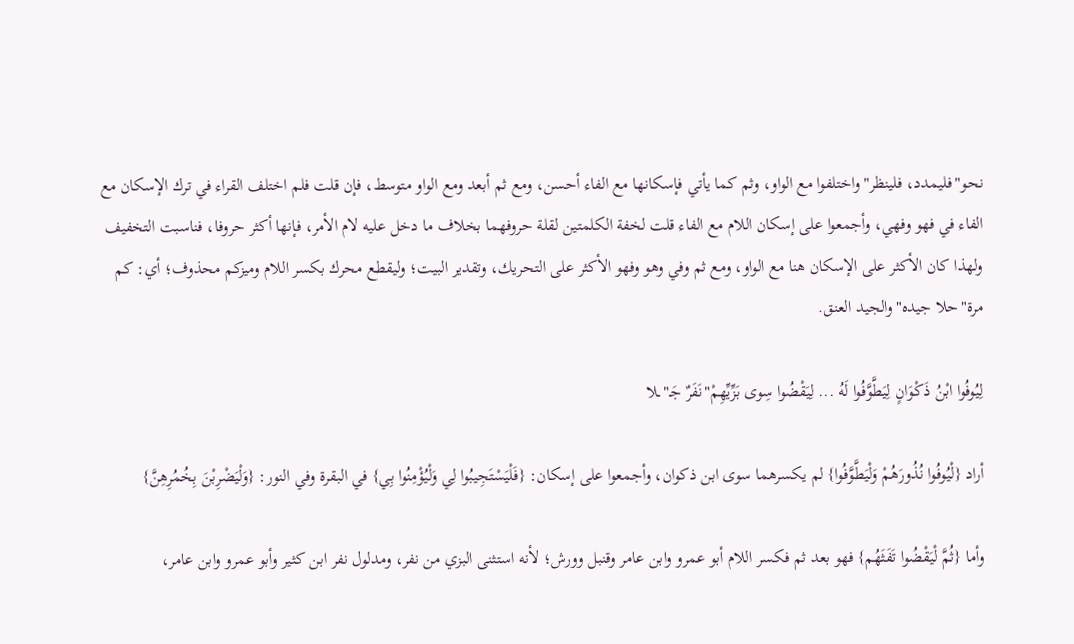نحو"فليمدد، فلينظر"واختلفوا مع الواو، وثم كما يأتي فإسكانها مع الفاء أحسن، ومع ثم أبعد ومع الواو متوسط، فإن قلت فلم اختلف القراء في ترك الإسكان مع الفاء في فهو وفهي، وأجمعوا على إسكان اللام مع الفاء قلت لخفة الكلمتين لقلة حروفهما بخلاف ما دخل عليه لام الأمر، فإنها أكثر حروفا، فناسبت التخفيف ولهذا كان الأكثر على الإسكان هنا مع الواو، ومع ثم وفي وهو وفهو الأكثر على التحريك، وتقدير البيت؛ وليقطع محرك بكسر اللام وميزكم محذوف؛ أي: كم مرة"حلا جيده"والجيد العنق.

لِيُوفُوا ابْنُ ذَكْوَانٍ لِيَطَّوَّفُوا لَهُ ... لِيَقْضُوا سِوى بَزِّيِّهِمْ"نَفَرٌ جَـ"ـلا

أراد {لْيُوفُوا نُذُورَهُمْ وَلْيَطَّوَّفُوا} لم يكسرهما سوى ابن ذكوان، وأجمعوا على إسكان: {فَلْيَسْتَجِيبُوا لِي وَلْيُؤْمِنُوا بِي} في البقرة وفي النور: {وَلْيَضْرِبْنَ بِخُمُرِهِنَّ}

وأما {ثُمَّ لْيَقْضُوا تَفَثَهُم} فهو بعد ثم فكسر اللام أبو عمرو وابن عامر وقنبل وورش؛ لأنه استثنى البزي من نفر، ومدلول نفر ابن كثير وأبو عمرو وابن عامر،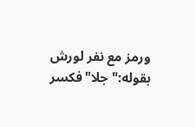ورمز مع نفر لورش بقوله:"جلا"فكسر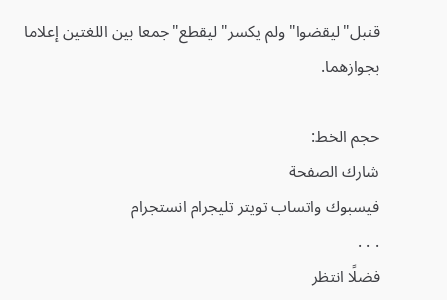قنبل"ليقضوا"ولم يكسر"ليقطع"جمعا بين اللغتين إعلاما بجوازهما.

حجم الخط:
شارك الصفحة
فيسبوك واتساب تويتر تليجرام انستجرام
. . .
فضلًا انتظر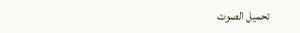تحميل الصوت